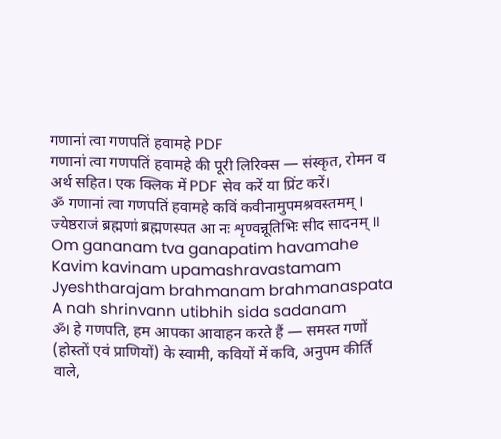गणानां त्वा गणपतिं हवामहे PDF
गणानां त्वा गणपतिं हवामहे की पूरी लिरिक्स — संस्कृत, रोमन व अर्थ सहित। एक क्लिक में PDF सेव करें या प्रिंट करें।
ॐ गणानां त्वा गणपतिं हवामहे कविं कवीनामुपमश्रवस्तमम् । ज्येष्ठराजं ब्रह्मणां ब्रह्मणस्पत आ नः शृण्वन्नूतिभिः सीद सादनम् ॥
Om gananam tva ganapatim havamahe Kavim kavinam upamashravastamam Jyeshtharajam brahmanam brahmanaspata A nah shrinvann utibhih sida sadanam
ॐ। हे गणपति, हम आपका आवाहन करते हैं — समस्त गणों (होस्तों एवं प्राणियों) के स्वामी, कवियों में कवि, अनुपम कीर्ति वाले,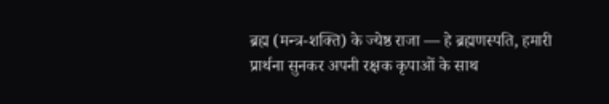ब्रह्म (मन्त्र-शक्ति) के ज्येष्ठ राजा — हे ब्रह्मणस्पति, हमारी प्रार्थना सुनकर अपनी रक्षक कृपाओं के साथ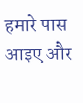हमारे पास आइए और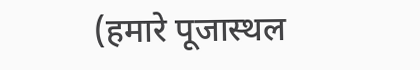(हमारे पूजास्थल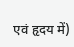एवं हृदय में)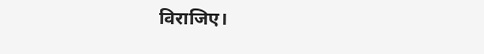विराजिए।